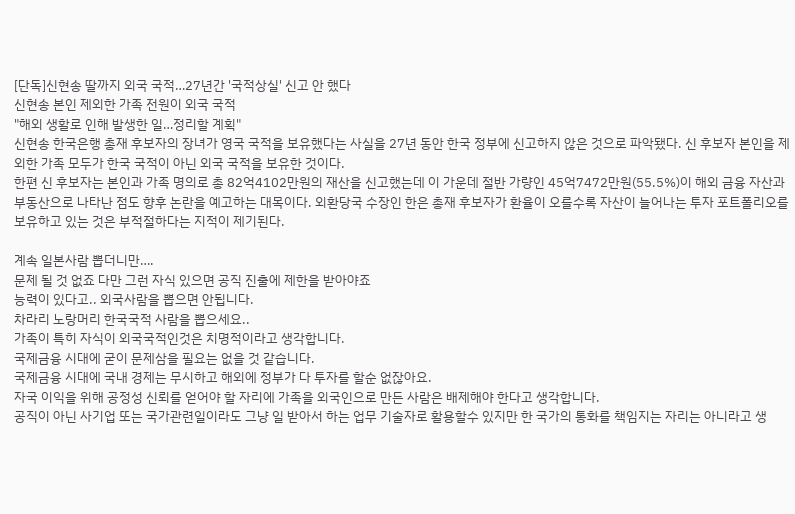[단독]신현송 딸까지 외국 국적…27년간 '국적상실' 신고 안 했다
신현송 본인 제외한 가족 전원이 외국 국적
"해외 생활로 인해 발생한 일…정리할 계획"
신현송 한국은행 총재 후보자의 장녀가 영국 국적을 보유했다는 사실을 27년 동안 한국 정부에 신고하지 않은 것으로 파악됐다. 신 후보자 본인을 제외한 가족 모두가 한국 국적이 아닌 외국 국적을 보유한 것이다.
한편 신 후보자는 본인과 가족 명의로 총 82억4102만원의 재산을 신고했는데 이 가운데 절반 가량인 45억7472만원(55.5%)이 해외 금융 자산과 부동산으로 나타난 점도 향후 논란을 예고하는 대목이다. 외환당국 수장인 한은 총재 후보자가 환율이 오를수록 자산이 늘어나는 투자 포트폴리오를 보유하고 있는 것은 부적절하다는 지적이 제기된다.

계속 일본사람 뽑더니만….
문제 될 것 없죠 다만 그런 자식 있으면 공직 진출에 제한을 받아야죠
능력이 있다고.. 외국사람을 뽑으면 안됩니다.
차라리 노랑머리 한국국적 사람을 뽑으세요..
가족이 특히 자식이 외국국적인것은 치명적이라고 생각합니다.
국제금융 시대에 굳이 문제삼을 필요는 없을 것 같습니다.
국제금융 시대에 국내 경제는 무시하고 해외에 정부가 다 투자를 할순 없잖아요.
자국 이익을 위해 공정성 신뢰를 얻어야 할 자리에 가족을 외국인으로 만든 사람은 배제해야 한다고 생각합니다.
공직이 아닌 사기업 또는 국가관련일이라도 그냥 일 받아서 하는 업무 기술자로 활용할수 있지만 한 국가의 통화를 책임지는 자리는 아니라고 생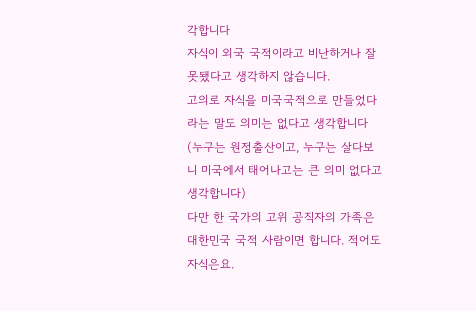각합니다
자식이 외국 국적이라고 비난하거나 잘못됐다고 생각하지 않습니다.
고의로 자식을 미국국적으로 만들었다라는 말도 의미는 없다고 생각합니다
(누구는 원정출산이고, 누구는 살다보니 미국에서 태어나고는 큰 의미 없다고 생각합니다)
다만 한 국가의 고위 공직자의 가족은 대한민국 국적 사람이면 합니다. 적어도 자식은요.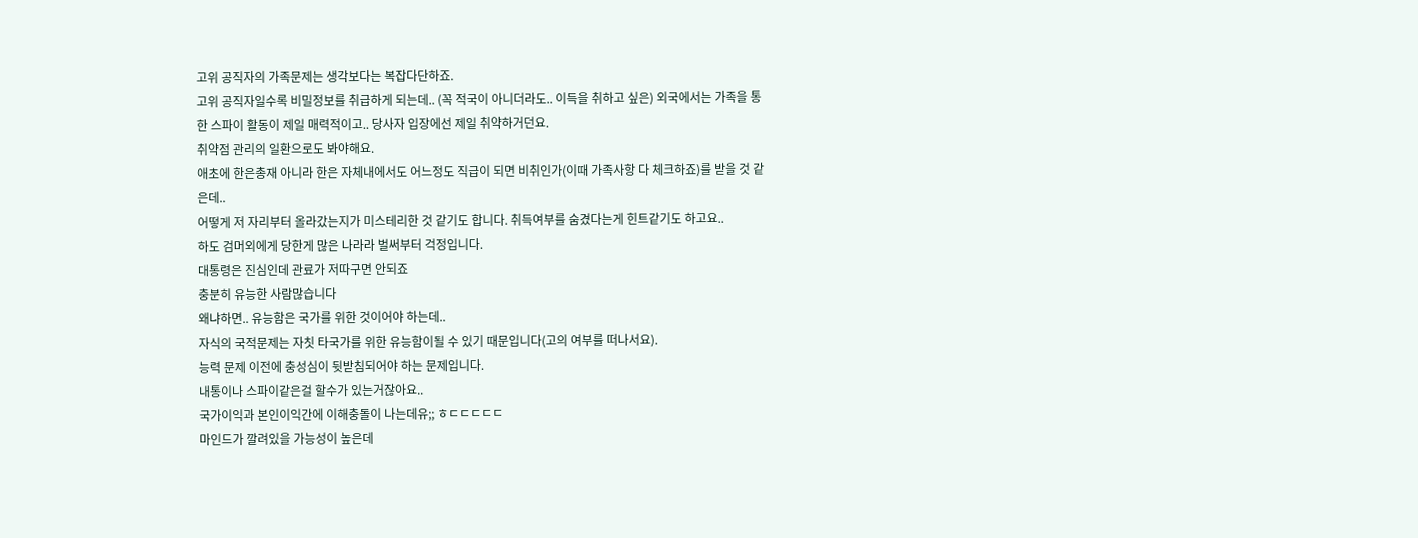고위 공직자의 가족문제는 생각보다는 복잡다단하죠.
고위 공직자일수록 비밀정보를 취급하게 되는데.. (꼭 적국이 아니더라도.. 이득을 취하고 싶은) 외국에서는 가족을 통한 스파이 활동이 제일 매력적이고.. 당사자 입장에선 제일 취약하거던요.
취약점 관리의 일환으로도 봐야해요.
애초에 한은총재 아니라 한은 자체내에서도 어느정도 직급이 되면 비취인가(이때 가족사항 다 체크하죠)를 받을 것 같은데..
어떻게 저 자리부터 올라갔는지가 미스테리한 것 같기도 합니다. 취득여부를 숨겼다는게 힌트같기도 하고요..
하도 검머외에게 당한게 많은 나라라 벌써부터 걱정입니다.
대통령은 진심인데 관료가 저따구면 안되죠
충분히 유능한 사람많습니다
왜냐하면.. 유능함은 국가를 위한 것이어야 하는데..
자식의 국적문제는 자칫 타국가를 위한 유능함이될 수 있기 때문입니다(고의 여부를 떠나서요).
능력 문제 이전에 충성심이 뒷받침되어야 하는 문제입니다.
내통이나 스파이같은걸 할수가 있는거잖아요..
국가이익과 본인이익간에 이해충돌이 나는데유;; ㅎㄷㄷㄷㄷㄷ
마인드가 깔려있을 가능성이 높은데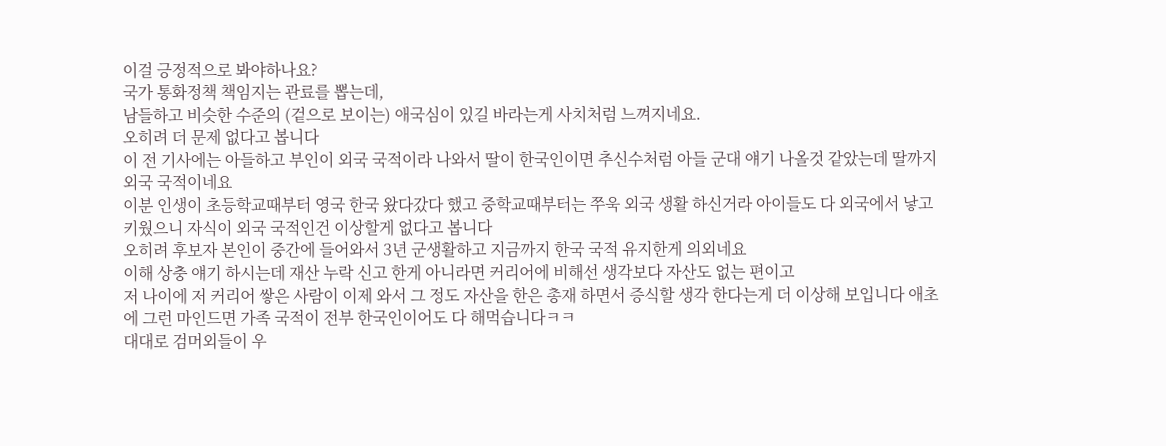이걸 긍정적으로 봐야하나요?
국가 통화정책 책임지는 관료를 뽑는데,
남들하고 비슷한 수준의 (겉으로 보이는) 애국심이 있길 바라는게 사치처럼 느껴지네요.
오히려 더 문제 없다고 봅니다
이 전 기사에는 아들하고 부인이 외국 국적이라 나와서 딸이 한국인이면 추신수처럼 아들 군대 얘기 나올것 같았는데 딸까지 외국 국적이네요
이분 인생이 초등학교때부터 영국 한국 왔다갔다 했고 중학교때부터는 쭈욱 외국 생활 하신거라 아이들도 다 외국에서 낳고 키웠으니 자식이 외국 국적인건 이상할게 없다고 봅니다
오히려 후보자 본인이 중간에 들어와서 3년 군생활하고 지금까지 한국 국적 유지한게 의외네요
이해 상충 얘기 하시는데 재산 누락 신고 한게 아니라면 커리어에 비해선 생각보다 자산도 없는 편이고
저 나이에 저 커리어 쌓은 사람이 이제 와서 그 정도 자산을 한은 총재 하면서 증식할 생각 한다는게 더 이상해 보입니다 애초에 그런 마인드면 가족 국적이 전부 한국인이어도 다 해먹습니다ㅋㅋ
대대로 검머외들이 우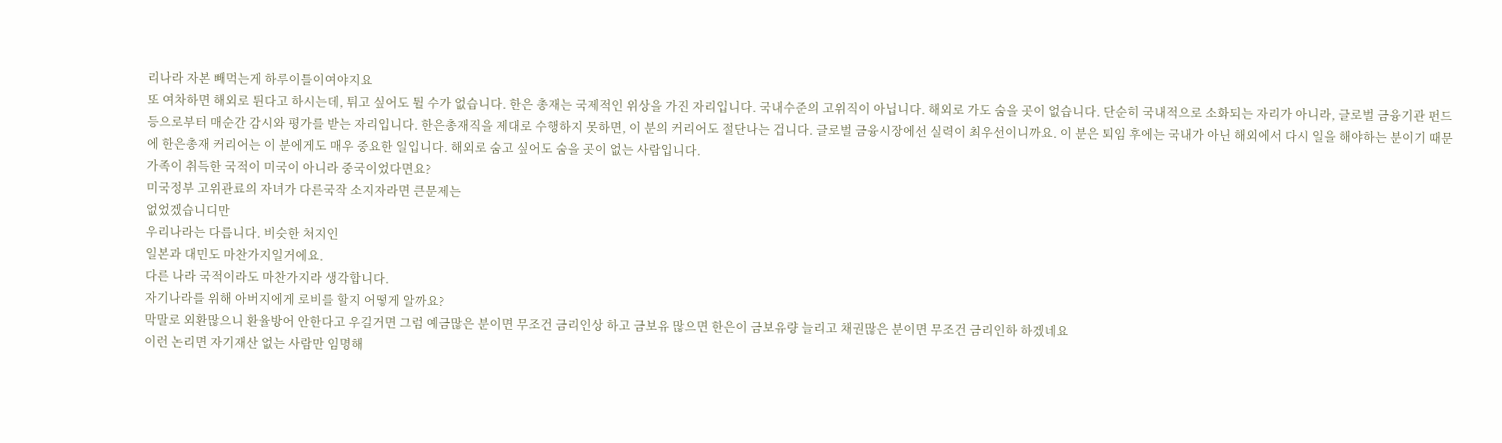리나라 자본 빼먹는게 하루이틀이여야지요
또 여차하면 해외로 튄다고 하시는데, 튀고 싶어도 튈 수가 없습니다. 한은 총재는 국제적인 위상을 가진 자리입니다. 국내수준의 고위직이 아닙니다. 해외로 가도 숨을 곳이 없습니다. 단순히 국내적으로 소화되는 자리가 아니라, 글로벌 금융기관 펀드 등으로부터 매순간 감시와 평가를 받는 자리입니다. 한은총재직을 제대로 수행하지 못하면, 이 분의 커리어도 절단나는 겁니다. 글로벌 금융시장에선 실력이 최우선이니까요. 이 분은 퇴임 후에는 국내가 아닌 해외에서 다시 일을 해야하는 분이기 때문에 한은총재 커리어는 이 분에게도 매우 중요한 일입니다. 해외로 숨고 싶어도 숨을 곳이 없는 사람입니다.
가족이 취득한 국적이 미국이 아니라 중국이었다면요?
미국정부 고위관료의 자녀가 다른국작 소지자라면 큰문제는
없었겠습니디만
우리나라는 다릅니다. 비슷한 처지인
일본과 대민도 마찬가지일거에요.
다른 나라 국적이라도 마찬가지라 생각합니다.
자기나라를 위해 아버지에게 로비를 할지 어떻게 알까요?
막말로 외환많으니 환율방어 안한다고 우길거면 그럼 예금많은 분이면 무조건 금리인상 하고 금보유 많으면 한은이 금보유량 늘리고 채권많은 분이면 무조건 금리인하 하겠네요
이런 논리면 자기재산 없는 사람만 임명해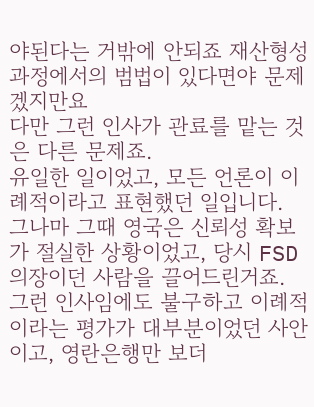야된다는 거밖에 안되죠 재산형성과정에서의 범법이 있다면야 문제겠지만요
다만 그런 인사가 관료를 맡는 것은 다른 문제죠.
유일한 일이었고, 모든 언론이 이례적이라고 표현했던 일입니다.
그나마 그때 영국은 신뢰성 확보가 절실한 상황이었고, 당시 FSD 의장이던 사람을 끌어드린거죠.
그런 인사임에도 불구하고 이례적이라는 평가가 대부분이었던 사안이고, 영란은행만 보더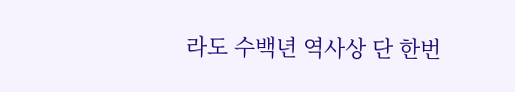라도 수백년 역사상 단 한번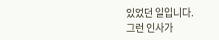있었던 일입니다.
그런 인사가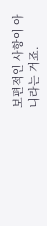보편적인 사항이 아니라는 거죠.